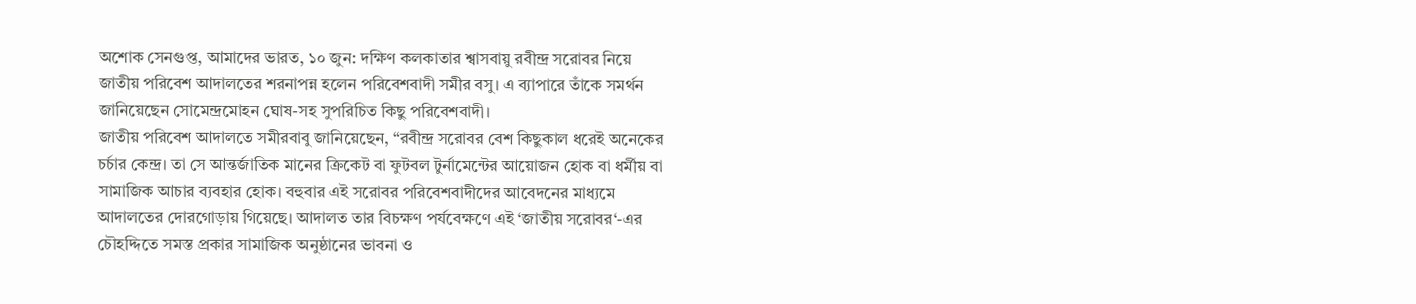অশোক সেনগুপ্ত, আমাদের ভারত, ১০ জুন: দক্ষিণ কলকাতার শ্বাসবায়ু রবীন্দ্র সরোবর নিয়ে জাতীয় পরিবেশ আদালতের শরনাপন্ন হলেন পরিবেশবাদী সমীর বসু। এ ব্যাপারে তাঁকে সমর্থন জানিয়েছেন সোমেন্দ্রমোহন ঘোষ-সহ সুপরিচিত কিছু পরিবেশবাদী।
জাতীয় পরিবেশ আদালতে সমীরবাবু জানিয়েছেন, “রবীন্দ্র সরোবর বেশ কিছুকাল ধরেই অনেকের চর্চার কেন্দ্র। তা সে আন্তর্জাতিক মানের ক্রিকেট বা ফুটবল টুর্নামেন্টের আয়োজন হোক বা ধর্মীয় বা সামাজিক আচার ব্যবহার হোক। বহুবার এই সরোবর পরিবেশবাদীদের আবেদনের মাধ্যমে আদালতের দোরগোড়ায় গিয়েছে। আদালত তার বিচক্ষণ পর্যবেক্ষণে এই ‘জাতীয় সরোবর‘-এর চৌহদ্দিতে সমস্ত প্রকার সামাজিক অনুষ্ঠানের ভাবনা ও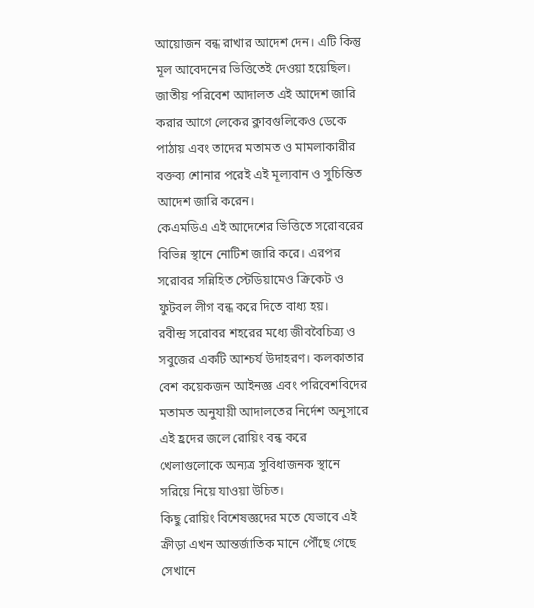আয়োজন বন্ধ রাখার আদেশ দেন। এটি কিন্তু মূল আবেদনের ভিত্তিতেই দেওয়া হয়েছিল।
জাতীয় পরিবেশ আদালত এই আদেশ জারি করার আগে লেকের ক্লাবগুলিকেও ডেকে পাঠায় এবং তাদের মতামত ও মামলাকারীর বক্তব্য শোনার পরেই এই মূল্যবান ও সুচিন্তিত আদেশ জারি করেন।
কেএমডিএ এই আদেশের ভিত্তিতে সরোবরের বিভিন্ন স্থানে নোটিশ জারি করে। এরপর সরোবর সন্নিহিত স্টেডিয়ামেও ক্রিকেট ও ফুটবল লীগ বন্ধ করে দিতে বাধ্য হয়।
রবীন্দ্র সরোবর শহরের মধ্যে জীববৈচিত্র্য ও সবুজের একটি আশ্চর্য উদাহরণ। কলকাতার বেশ কয়েকজন আইনজ্ঞ এবং পরিবেশবিদের মতামত অনুযায়ী আদালতের নির্দেশ অনুসারে এই হ্রদের জলে রোয়িং বন্ধ করে খেলাগুলোকে অন্যত্র সুবিধাজনক স্থানে সরিয়ে নিয়ে যাওয়া উচিত।
কিছু রোয়িং বিশেষজ্ঞদের মতে যেভাবে এই ক্রীড়া এখন আন্তর্জাতিক মানে পৌঁছে গেছে সেখানে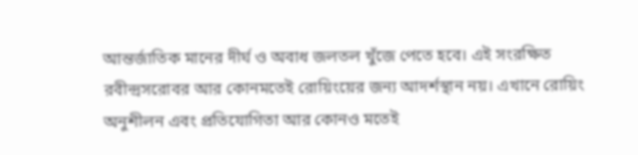আন্তর্জাতিক মানের দীর্ঘ ও অবাধ জলতল খুঁজে পেতে হবে। এই সংরক্ষিত রবীন্দ্রসরোবর আর কোনমতেই রোয়িংয়ের জন্য আদর্শস্থান নয়। এখানে রোয়িং অনুশীলন এবং প্রতিযোগিতা আর কোনও মতেই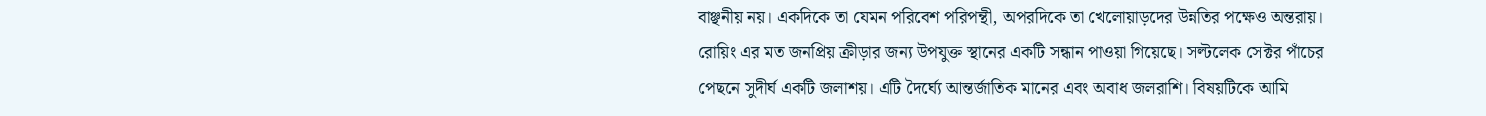বাঞ্ছনীয় নয়। একদিকে তা যেমন পরিবেশ পরিপন্থী, অপরদিকে তা খেলোয়াড়দের উন্নতির পক্ষেও অন্তরায়।
রোয়িং এর মত জনপ্রিয় ক্রীড়ার জন্য উপযুক্ত স্থানের একটি সন্ধান পাওয়া গিয়েছে। সল্টলেক সেক্টর পাঁচের পেছনে সুদীর্ঘ একটি জলাশয়। এটি দৈর্ঘ্যে আন্তর্জাতিক মানের এবং অবাধ জলরাশি। বিষয়টিকে আমি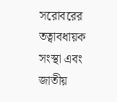সরোবরের তত্বাবধায়ক সংস্থা এবং জাতীয়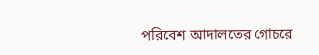পরিবেশ আদালতের গোচরে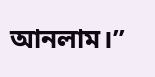আনলাম।”